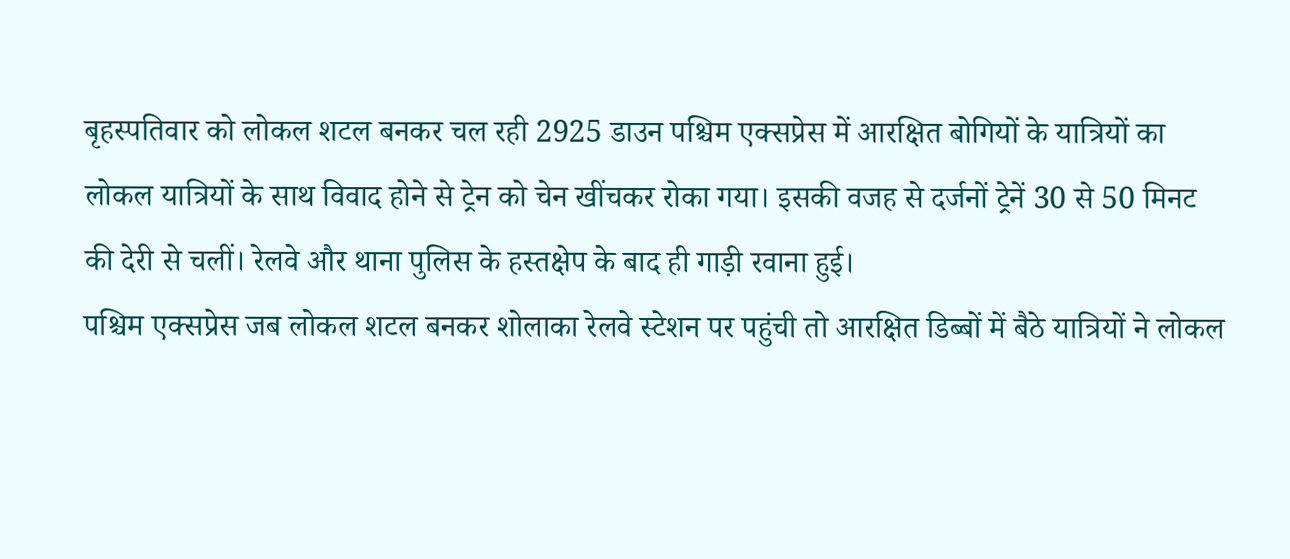बृहस्पतिवार को लोकल शटल बनकर चल रही 2925 डाउन पश्चिम एक्सप्रेस में आरक्षित बोगियों के यात्रियों का लोकल यात्रियों के साथ विवाद होने से ट्रेन को चेन खींचकर रोका गया। इसकी वजह से दर्जनों ट्रेनें 30 से 50 मिनट की देरी से चलीं। रेलवे और थाना पुलिस के हस्तक्षेप के बाद ही गाड़ी रवाना हुई।
पश्चिम एक्सप्रेस जब लोकल शटल बनकर शोलाका रेलवे स्टेशन पर पहुंची तो आरक्षित डिब्बों में बैठे यात्रियों ने लोकल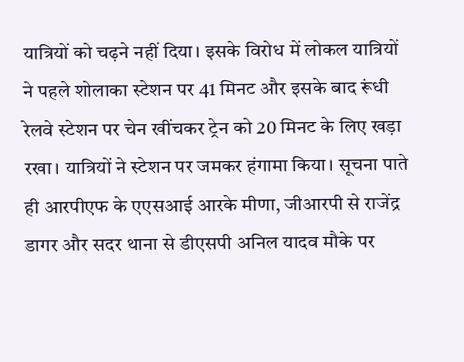यात्रियों को चढ़ने नहीं दिया। इसके विरोध में लोकल यात्रियों ने पहले शोलाका स्टेशन पर 41 मिनट और इसके बाद रूंधी रेलवे स्टेशन पर चेन खींचकर ट्रेन को 20 मिनट के लिए खड़ा रखा। यात्रियों ने स्टेशन पर जमकर हंगामा किया। सूचना पाते ही आरपीएफ के एएसआई आरके मीणा, जीआरपी से राजेंद्र डागर और सदर थाना से डीएसपी अनिल यादव मौके पर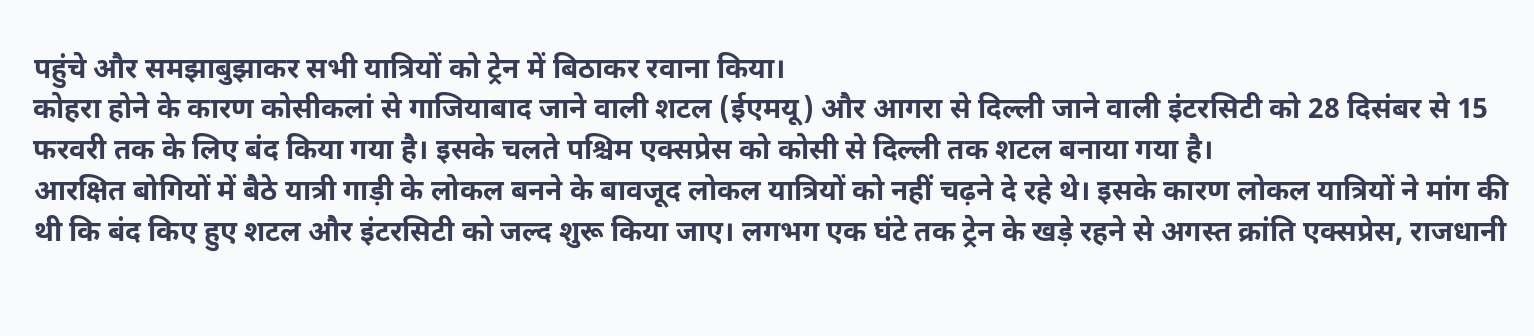पहुंचे और समझाबुझाकर सभी यात्रियों को ट्रेन में बिठाकर रवाना किया।
कोहरा होने के कारण कोसीकलां से गाजियाबाद जाने वाली शटल (ईएमयू) और आगरा से दिल्ली जाने वाली इंटरसिटी को 28 दिसंबर से 15 फरवरी तक के लिए बंद किया गया है। इसके चलते पश्चिम एक्सप्रेस को कोसी से दिल्ली तक शटल बनाया गया है।
आरक्षित बोगियों में बैठे यात्री गाड़ी के लोकल बनने के बावजूद लोकल यात्रियों को नहीं चढ़ने दे रहे थे। इसके कारण लोकल यात्रियों ने मांग की थी कि बंद किए हुए शटल और इंटरसिटी को जल्द शुरू किया जाए। लगभग एक घंटे तक ट्रेन के खड़े रहने से अगस्त क्रांति एक्सप्रेस, राजधानी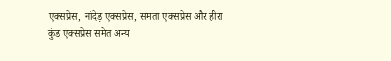एक्सप्रेस, नांदेड़ एक्सप्रेस, समता एक्सप्रेस और हीरा कुंड एक्सप्रेस समेत अन्य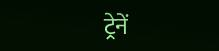ट्रेनें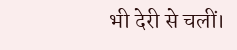भी देरी से चलीं।